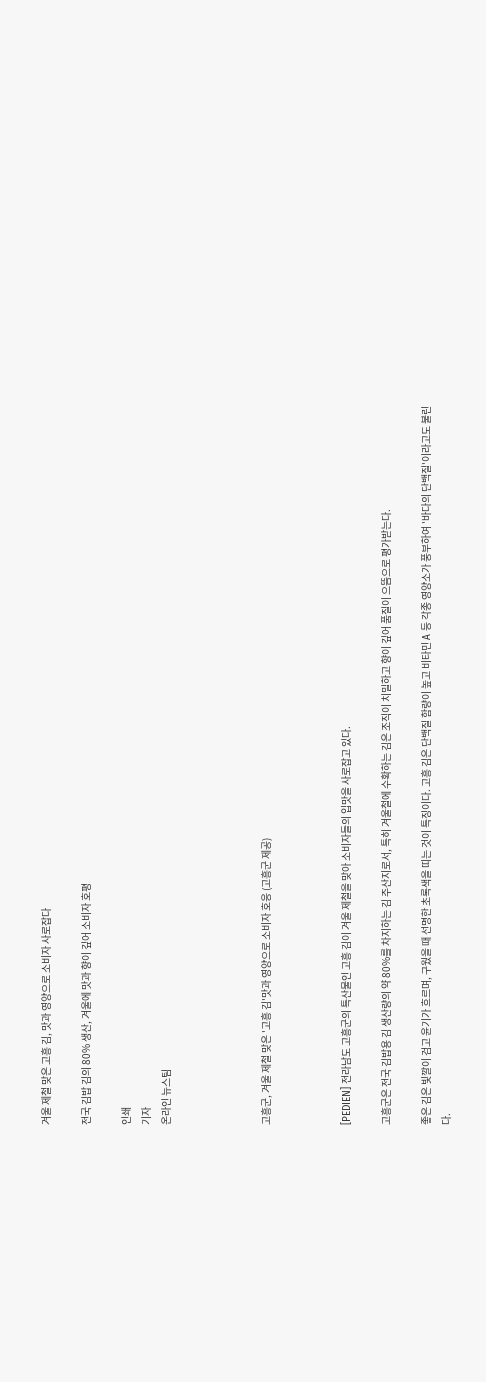겨울 제철 맞은 고흥 김, 맛과 영양으로 소비자 사로잡다

전국 김밥 김의 80% 생산, 겨울에 맛과 향이 깊어 소비자 호평

인쇄
기자
온라인 뉴스팀




고흥군, 겨울 제철 맞은 '고흥 김'맛과 영양으로 소비자 호응 (고흥군 제공)



[PEDIEN] 전라남도 고흥군의 특산물인 고흥 김이 겨울 제철을 맞아 소비자들의 입맛을 사로잡고 있다.

고흥군은 전국 김밥용 김 생산량의 약 80%를 차지하는 김 주산지로서, 특히 겨울철에 수확하는 김은 조직이 치밀하고 향이 깊어 품질이 으뜸으로 평가받는다.

좋은 김은 빛깔이 검고 윤기가 흐르며, 구웠을 때 선명한 초록색을 띠는 것이 특징이다. 고흥 김은 단백질 함량이 높고 비타민 A 등 각종 영양소가 풍부하여 '바다의 단백질'이라고도 불린다.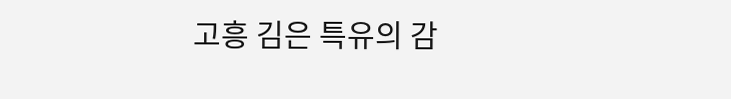고흥 김은 특유의 감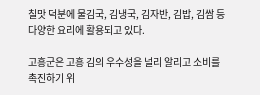칠맛 덕분에 물김국, 김냉국, 김자반, 김밥, 김쌈 등 다양한 요리에 활용되고 있다.

고흥군은 고흥 김의 우수성을 널리 알리고 소비를 촉진하기 위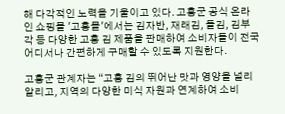해 다각적인 노력을 기울이고 있다. 고흥군 공식 온라인 쇼핑몰 '고흥몰'에서는 김자반, 재래김, 돌김, 김부각 등 다양한 고흥 김 제품을 판매하여 소비자들이 전국 어디서나 간편하게 구매할 수 있도록 지원한다.

고흥군 관계자는 “고흥 김의 뛰어난 맛과 영양을 널리 알리고, 지역의 다양한 미식 자원과 연계하여 소비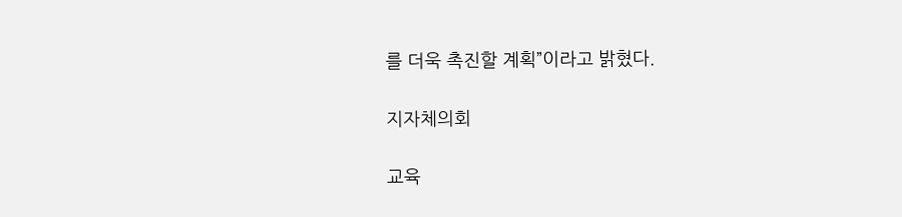를 더욱 촉진할 계획”이라고 밝혔다.

지자체의회

교육